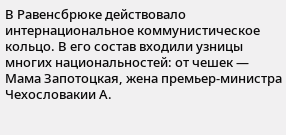В Равенсбрюке действовало интернациональное коммунистическое кольцо. В его состав входили узницы многих национальностей: от чешек — Мама Запотоцкая, жена премьер-министра Чехословакии А.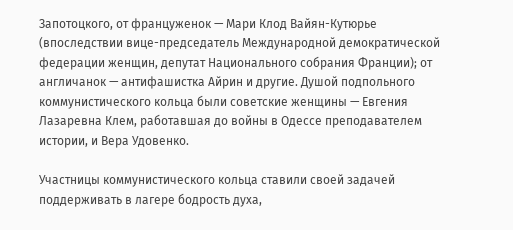Запотоцкого, от француженок — Мари Клод Вайян-Кутюрье (впоследствии вице-председатель Международной демократической федерации женщин, депутат Национального собрания Франции); от англичанок — антифашистка Айрин и другие. Душой подпольного коммунистического кольца были советские женщины — Евгения Лазаревна Клем, работавшая до войны в Одессе преподавателем истории, и Вера Удовенко.

Участницы коммунистического кольца ставили своей задачей поддерживать в лагере бодрость духа,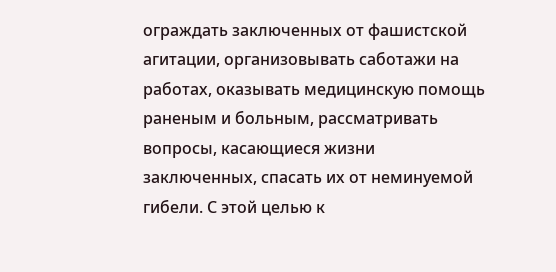ограждать заключенных от фашистской агитации, организовывать саботажи на работах, оказывать медицинскую помощь раненым и больным, рассматривать вопросы, касающиеся жизни заключенных, спасать их от неминуемой гибели. С этой целью к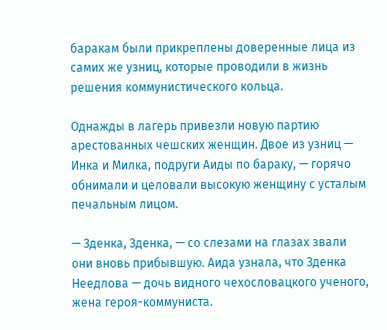баракам были прикреплены доверенные лица из самих же узниц, которые проводили в жизнь решения коммунистического кольца.

Однажды в лагерь привезли новую партию арестованных чешских женщин. Двое из узниц — Инка и Милка, подруги Аиды по бараку, — горячо обнимали и целовали высокую женщину с усталым печальным лицом.

— Зденка, Зденка, — со слезами на глазах звали они вновь прибывшую. Аида узнала, что Зденка Неедлова — дочь видного чехословацкого ученого, жена героя-коммуниста.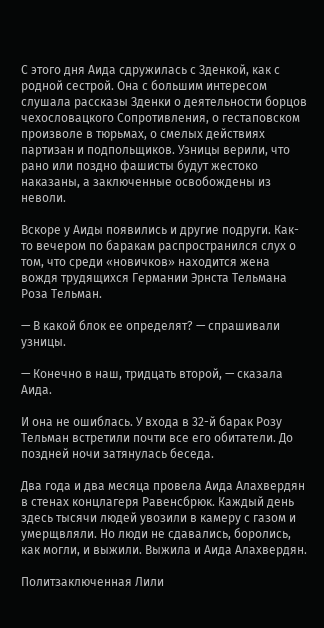С этого дня Аида сдружилась с Зденкой, как с родной сестрой. Она с большим интересом слушала рассказы Зденки о деятельности борцов чехословацкого Сопротивления, о гестаповском произволе в тюрьмах, о смелых действиях партизан и подпольщиков. Узницы верили, что рано или поздно фашисты будут жестоко наказаны, а заключенные освобождены из неволи.

Вскоре у Аиды появились и другие подруги. Как-то вечером по баракам распространился слух о том, что среди «новичков» находится жена вождя трудящихся Германии Эрнста Тельмана Роза Тельман.

— В какой блок ее определят? — спрашивали узницы.

— Конечно в наш, тридцать второй, — сказала Аида.

И она не ошиблась. У входа в 32-й барак Розу Тельман встретили почти все его обитатели. До поздней ночи затянулась беседа.

Два года и два месяца провела Аида Алахвердян в стенах концлагеря Равенсбрюк. Каждый день здесь тысячи людей увозили в камеру с газом и умерщвляли. Но люди не сдавались, боролись, как могли, и выжили. Выжила и Аида Алахвердян.

Политзаключенная Лили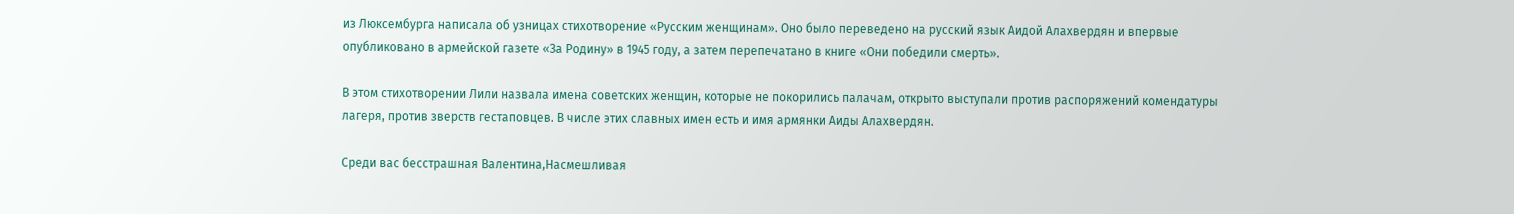из Люксембурга написала об узницах стихотворение «Русским женщинам». Оно было переведено на русский язык Аидой Алахвердян и впервые опубликовано в армейской газете «За Родину» в 1945 году, а затем перепечатано в книге «Они победили смерть».

В этом стихотворении Лили назвала имена советских женщин, которые не покорились палачам, открыто выступали против распоряжений комендатуры лагеря, против зверств гестаповцев. В числе этих славных имен есть и имя армянки Аиды Алахвердян.

Среди вас бесстрашная Валентина,Насмешливая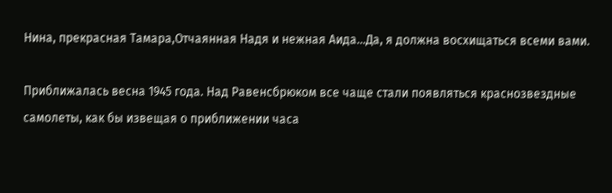Нина, прекрасная Тамара,Отчаянная Надя и нежная Аида…Да, я должна восхищаться всеми вами.

Приближалась весна 1945 года. Над Равенсбрюком все чаще стали появляться краснозвездные самолеты, как бы извещая о приближении часа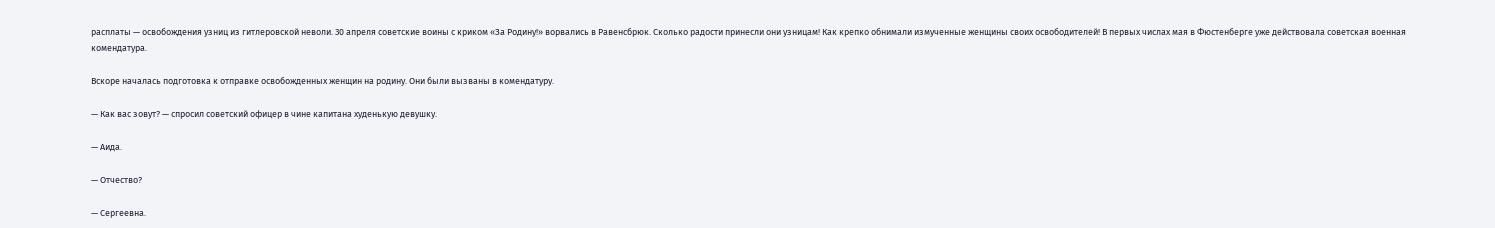расплаты — освобождения узниц из гитлеровской неволи. 30 апреля советские воины с криком «За Родину!» ворвались в Равенсбрюк. Сколько радости принесли они узницам! Как крепко обнимали измученные женщины своих освободителей! В первых числах мая в Фюстенберге уже действовала советская военная комендатура.

Вскоре началась подготовка к отправке освобожденных женщин на родину. Они были вызваны в комендатуру.

— Как вас зовут? — спросил советский офицер в чине капитана худенькую девушку.

— Аида.

— Отчество?

— Сергеевна.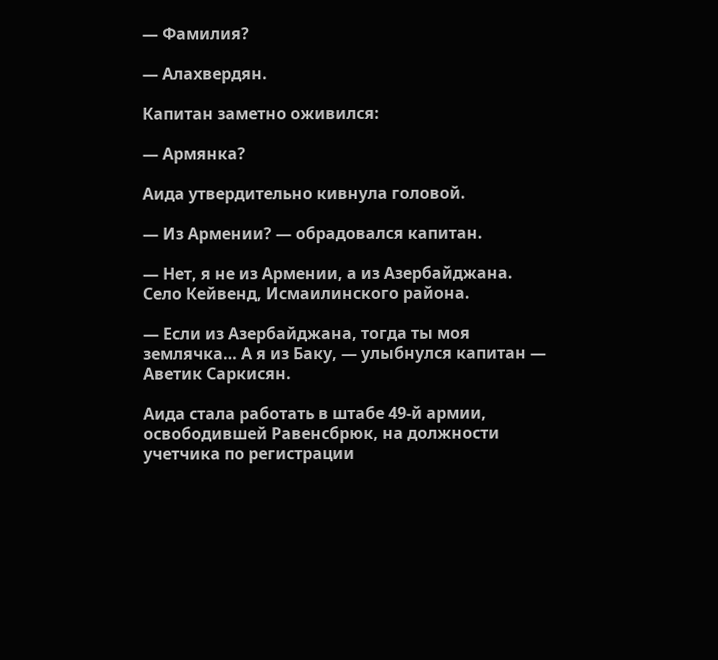— Фамилия?

— Алахвердян.

Капитан заметно оживился:

— Армянка?

Аида утвердительно кивнула головой.

— Из Армении? — обрадовался капитан.

— Нет, я не из Армении, а из Азербайджана. Село Кейвенд, Исмаилинского района.

— Если из Азербайджана, тогда ты моя землячка… А я из Баку, — улыбнулся капитан — Аветик Саркисян.

Аида стала работать в штабе 49-й армии, освободившей Равенсбрюк, на должности учетчика по регистрации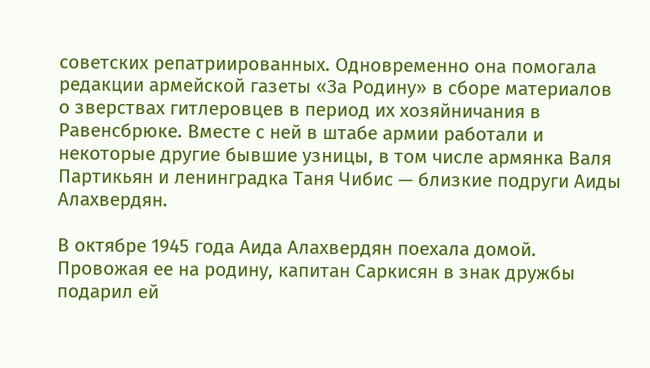советских репатриированных. Одновременно она помогала редакции армейской газеты «За Родину» в сборе материалов о зверствах гитлеровцев в период их хозяйничания в Равенсбрюке. Вместе с ней в штабе армии работали и некоторые другие бывшие узницы, в том числе армянка Валя Партикьян и ленинградка Таня Чибис — близкие подруги Аиды Алахвердян.

В октябре 1945 года Аида Алахвердян поехала домой. Провожая ее на родину, капитан Саркисян в знак дружбы подарил ей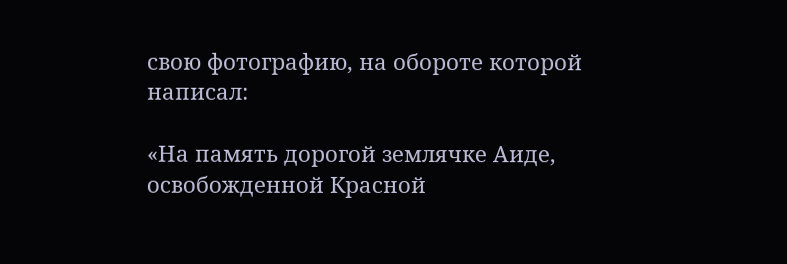свою фотографию, на обороте которой написал:

«На память дорогой землячке Аиде, освобожденной Красной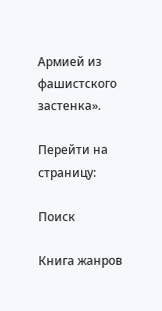Армией из фашистского застенка».

Перейти на страницу:

Поиск

Книга жанров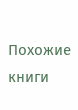Похожие книги